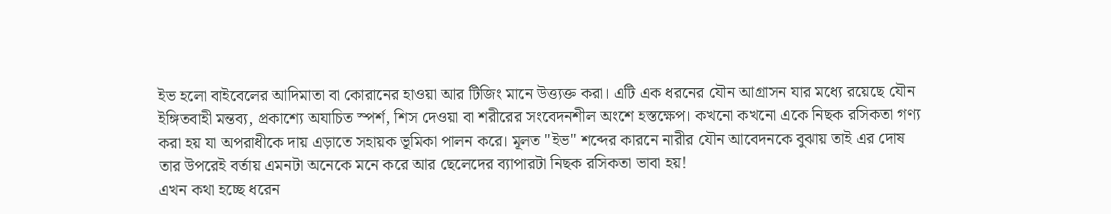ইভ হলো বাইবেলের আদিমাতা বা কোরানের হাওয়া আর টিজিং মানে উত্ত্যক্ত করা। এটি এক ধরনের যৌন আগ্রাসন যার মধ্যে রয়েছে যৌন ইঙ্গিতবাহী মন্তব্য, প্রকাশ্যে অযাচিত স্পর্শ, শিস দেওয়া বা শরীরের সংবেদনশীল অংশে হস্তক্ষেপ। কখনো কখনো একে নিছক রসিকতা গণ্য করা হয় যা অপরাধীকে দায় এড়াতে সহায়ক ভূমিকা পালন করে। মূলত "ইভ" শব্দের কারনে নারীর যৌন আবেদনকে বুঝায় তাই এর দোষ তার উপরেই বর্তায় এমনটা অনেকে মনে করে আর ছেলেদের ব্যাপারটা নিছক রসিকতা ভাবা হয়!
এখন কথা হচ্ছে ধরেন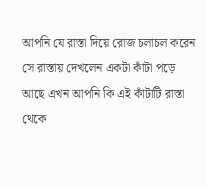আপনি যে রাস্তা দিয়ে রোজ চলাচল করেন সে রাস্তায় দেখলেন একটা কাঁটা পড়ে আছে এখন আপনি কি এই কাঁটাটি রাস্তা থেকে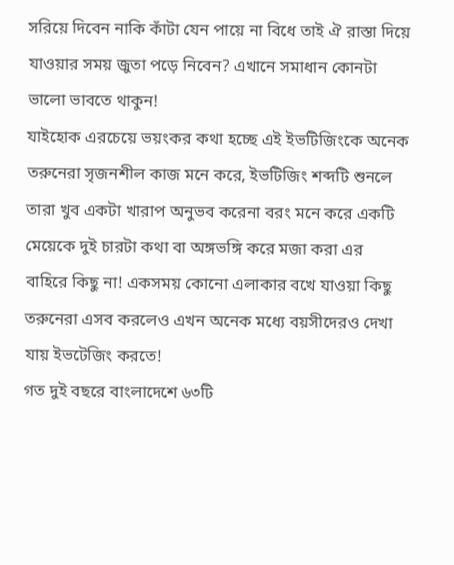সরিয়ে দিবেন নাকি কাঁটা যেন পায়ে না বিধে তাই ঐ রাস্তা দিয়ে যাওয়ার সময় জুতা পড়ে নিবেন? এখানে সমাধান কোনটা ভালো ভাবতে থাকুন!
যাইহোক এরচেয়ে ভয়ংকর কথা হচ্ছে এই ইভটিজিংকে অনেক তরুনেরা সৃজনশীল কাজ মনে করে, ইভটিজিং শব্দটি শুনলে তারা খুব একটা খারাপ অনুভব করেনা বরং মনে করে একটি মেয়েকে দুই চারটা কথা বা অঙ্গভঙ্গি করে মজা করা এর বাহিরে কিছু না! একসময় কোনো এলাকার বখে যাওয়া কিছু তরুনেরা এসব করলেও এখন অনেক মধ্যে বয়সীদেরও দেখা যায় ইভটেজিং করতে!
গত দুই বছরে বাংলাদেশে ৬৩টি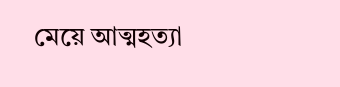মেয়ে আত্মহত্যা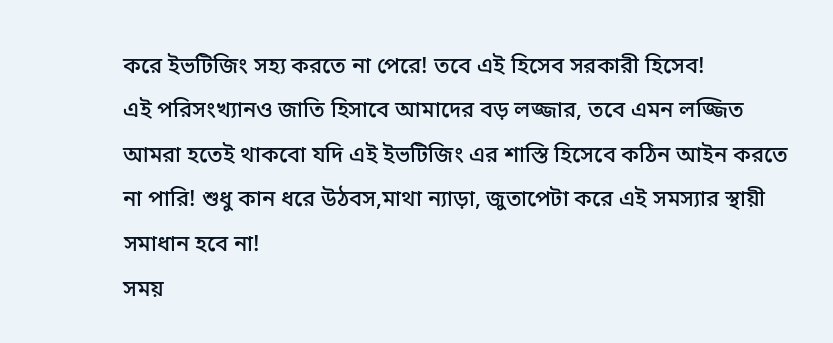করে ইভটিজিং সহ্য করতে না পেরে! তবে এই হিসেব সরকারী হিসেব!
এই পরিসংখ্যানও জাতি হিসাবে আমাদের বড় লজ্জার, তবে এমন লজ্জিত আমরা হতেই থাকবো যদি এই ইভটিজিং এর শাস্তি হিসেবে কঠিন আইন করতে না পারি! শুধু কান ধরে উঠবস,মাথা ন্যাড়া, জুতাপেটা করে এই সমস্যার স্থায়ী সমাধান হবে না!
সময়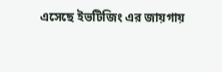এসেছে ইভটিজিং এর জায়গায়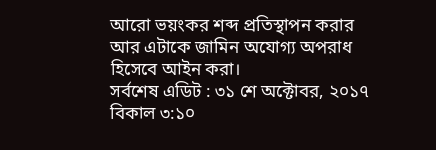আরো ভয়ংকর শব্দ প্রতিস্থাপন করার আর এটাকে জামিন অযোগ্য অপরাধ হিসেবে আইন করা।
সর্বশেষ এডিট : ৩১ শে অক্টোবর, ২০১৭ বিকাল ৩:১০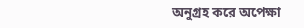অনুগ্রহ করে অপেক্ষা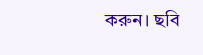করুন। ছবি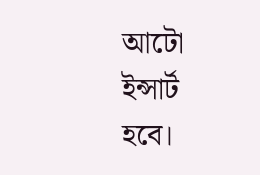আটো ইন্সার্ট হবে।